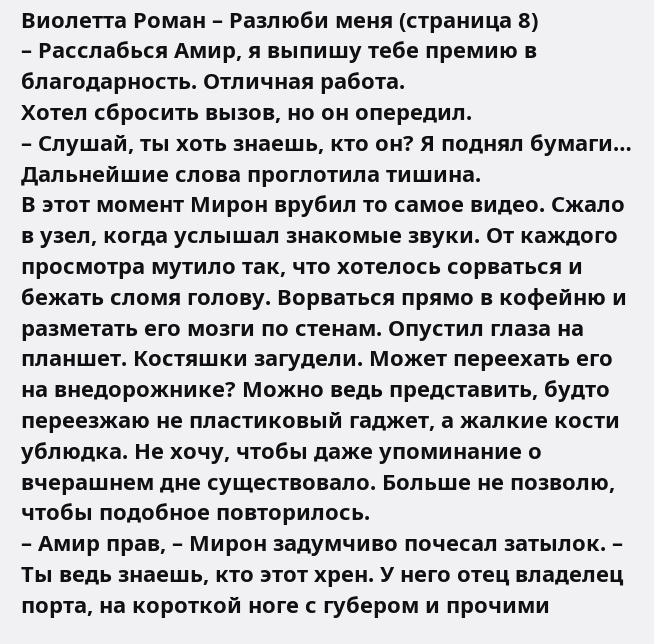Виолетта Роман – Разлюби меня (страница 8)
– Расслабься Амир, я выпишу тебе премию в благодарность. Отличная работа.
Хотел сбросить вызов, но он опередил.
– Слушай, ты хоть знаешь, кто он? Я поднял бумаги…
Дальнейшие слова проглотила тишина.
В этот момент Мирон врубил то самое видео. Сжало в узел, когда услышал знакомые звуки. От каждого просмотра мутило так, что хотелось сорваться и бежать сломя голову. Ворваться прямо в кофейню и разметать его мозги по стенам. Опустил глаза на планшет. Костяшки загудели. Может переехать его на внедорожнике? Можно ведь представить, будто переезжаю не пластиковый гаджет, а жалкие кости ублюдка. Не хочу, чтобы даже упоминание о вчерашнем дне существовало. Больше не позволю, чтобы подобное повторилось.
– Амир прав, – Мирон задумчиво почесал затылок. – Ты ведь знаешь, кто этот хрен. У него отец владелец порта, на короткой ноге с губером и прочими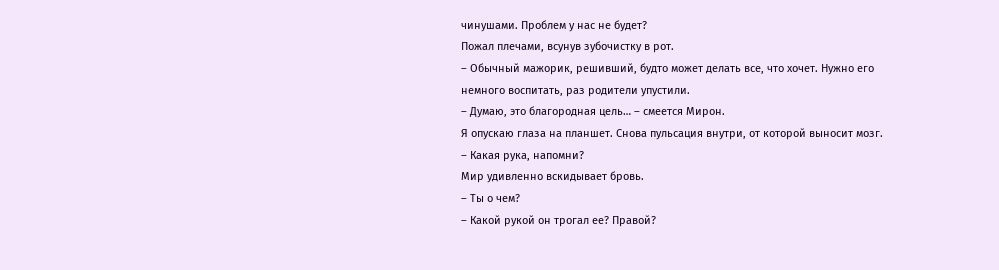чинушами. Проблем у нас не будет?
Пожал плечами, всунув зубочистку в рот.
– Обычный мажорик, решивший, будто может делать все, что хочет. Нужно его немного воспитать, раз родители упустили.
– Думаю, это благородная цель… – смеется Мирон.
Я опускаю глаза на планшет. Снова пульсация внутри, от которой выносит мозг.
– Какая рука, напомни?
Мир удивленно вскидывает бровь.
– Ты о чем?
– Какой рукой он трогал ее? Правой?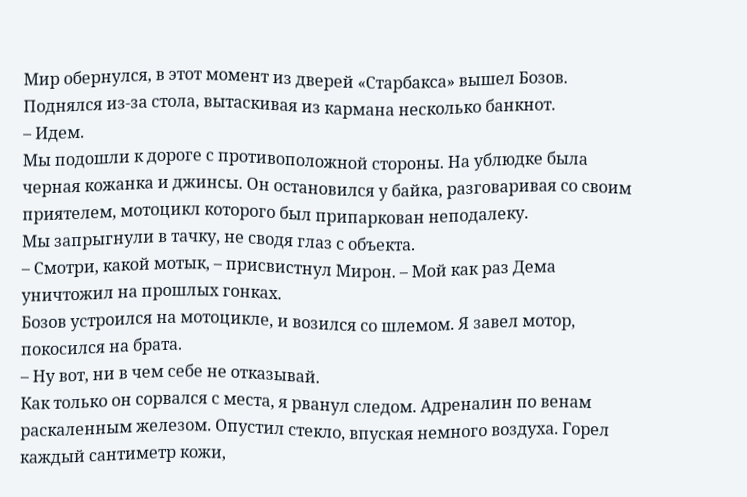Мир обернулся, в этот момент из дверей «Старбакса» вышел Бозов. Поднялся из-за стола, вытаскивая из кармана несколько банкнот.
– Идем.
Мы подошли к дороге с противоположной стороны. На ублюдке была черная кожанка и джинсы. Он остановился у байка, разговаривая со своим приятелем, мотоцикл которого был припаркован неподалеку.
Мы запрыгнули в тачку, не сводя глаз с объекта.
– Смотри, какой мотык, – присвистнул Мирон. – Мой как раз Дема уничтожил на прошлых гонках.
Бозов устроился на мотоцикле, и возился со шлемом. Я завел мотор, покосился на брата.
– Ну вот, ни в чем себе не отказывай.
Как только он сорвался с места, я рванул следом. Адреналин по венам раскаленным железом. Опустил стекло, впуская немного воздуха. Горел каждый сантиметр кожи,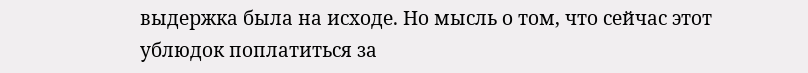выдержка была на исходе. Но мысль о том, что сейчас этот ублюдок поплатиться за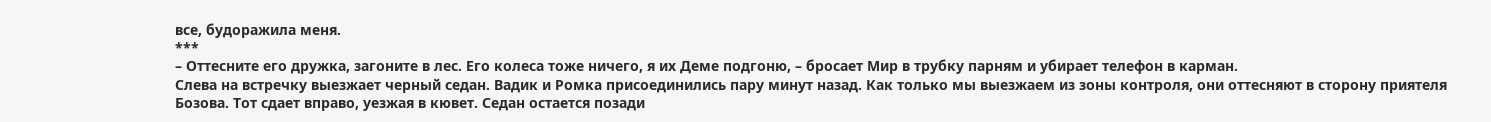все, будоражила меня.
***
– Оттесните его дружка, загоните в лес. Его колеса тоже ничего, я их Деме подгоню, – бросает Мир в трубку парням и убирает телефон в карман.
Слева на встречку выезжает черный седан. Вадик и Ромка присоединились пару минут назад. Как только мы выезжаем из зоны контроля, они оттесняют в сторону приятеля Бозова. Тот сдает вправо, уезжая в кювет. Седан остается позади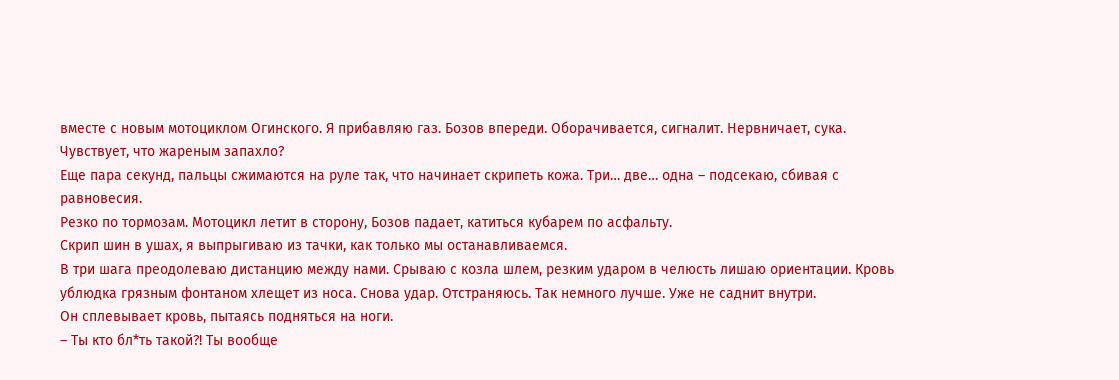вместе с новым мотоциклом Огинского. Я прибавляю газ. Бозов впереди. Оборачивается, сигналит. Нервничает, сука. Чувствует, что жареным запахло?
Еще пара секунд, пальцы сжимаются на руле так, что начинает скрипеть кожа. Три… две… одна – подсекаю, сбивая с равновесия.
Резко по тормозам. Мотоцикл летит в сторону, Бозов падает, катиться кубарем по асфальту.
Скрип шин в ушах, я выпрыгиваю из тачки, как только мы останавливаемся.
В три шага преодолеваю дистанцию между нами. Срываю с козла шлем, резким ударом в челюсть лишаю ориентации. Кровь ублюдка грязным фонтаном хлещет из носа. Снова удар. Отстраняюсь. Так немного лучше. Уже не саднит внутри.
Он сплевывает кровь, пытаясь подняться на ноги.
– Ты кто бл*ть такой?! Ты вообще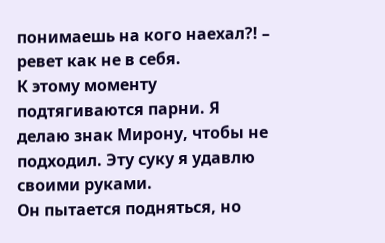понимаешь на кого наехал?! – ревет как не в себя.
К этому моменту подтягиваются парни. Я делаю знак Мирону, чтобы не подходил. Эту суку я удавлю своими руками.
Он пытается подняться, но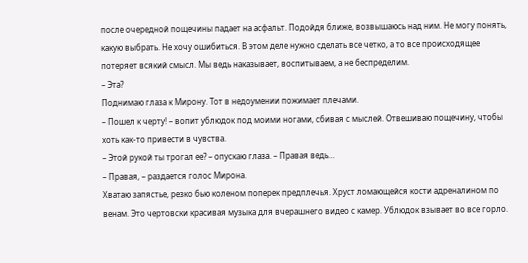после очередной пощечины падает на асфальт. Подойдя ближе, возвышаюсь над ним. Не могу понять, какую выбрать. Не хочу ошибиться. В этом деле нужно сделать все четко, а то все происходящее потеряет всякий смысл. Мы ведь наказывает, воспитываем, а не беспределим.
– Эта?
Поднимаю глаза к Мирону. Тот в недоумении пожимает плечами.
– Пошел к черту! – вопит ублюдок под моими ногами, сбивая с мыслей. Отвешиваю пощечину, чтобы хоть как-то привести в чувства.
– Этой рукой ты трогал ее? – опускаю глаза. – Правая ведь…
– Правая, – раздается голос Мирона.
Хватаю запястье, резко бью коленом поперек предплечья. Хруст ломающейся кости адреналином по венам. Это чертовски красивая музыка для вчерашнего видео с камер. Ублюдок взывает во все горло.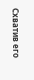Схватив его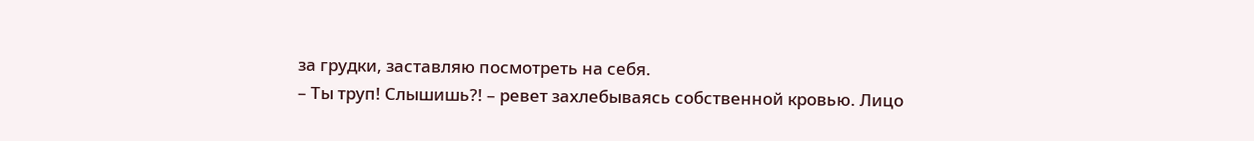за грудки, заставляю посмотреть на себя.
– Ты труп! Слышишь?! – ревет захлебываясь собственной кровью. Лицо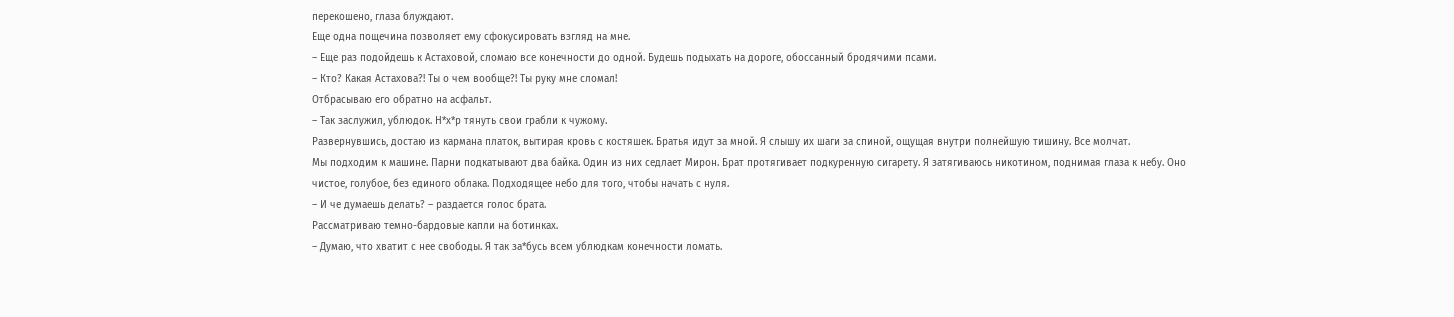перекошено, глаза блуждают.
Еще одна пощечина позволяет ему сфокусировать взгляд на мне.
– Еще раз подойдешь к Астаховой, сломаю все конечности до одной. Будешь подыхать на дороге, обоссанный бродячими псами.
– Кто? Какая Астахова?! Ты о чем вообще?! Ты руку мне сломал!
Отбрасываю его обратно на асфальт.
– Так заслужил, ублюдок. Н*х*р тянуть свои грабли к чужому.
Развернувшись, достаю из кармана платок, вытирая кровь с костяшек. Братья идут за мной. Я слышу их шаги за спиной, ощущая внутри полнейшую тишину. Все молчат.
Мы подходим к машине. Парни подкатывают два байка. Один из них седлает Мирон. Брат протягивает подкуренную сигарету. Я затягиваюсь никотином, поднимая глаза к небу. Оно чистое, голубое, без единого облака. Подходящее небо для того, чтобы начать с нуля.
– И че думаешь делать? – раздается голос брата.
Рассматриваю темно-бардовые капли на ботинках.
– Думаю, что хватит с нее свободы. Я так за*бусь всем ублюдкам конечности ломать.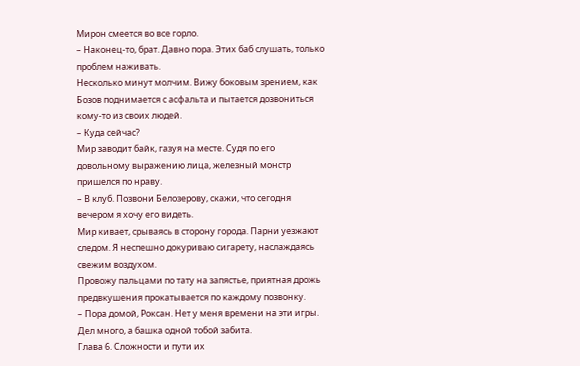Мирон смеется во все горло.
– Наконец-то, брат. Давно пора. Этих баб слушать, только проблем наживать.
Несколько минут молчим. Вижу боковым зрением, как Бозов поднимается с асфальта и пытается дозвониться кому-то из своих людей.
– Куда сейчас?
Мир заводит байк, газуя на месте. Судя по его довольному выражению лица, железный монстр пришелся по нраву.
– В клуб. Позвони Белозерову, скажи, что сегодня вечером я хочу его видеть.
Мир кивает, срываясь в сторону города. Парни уезжают следом. Я неспешно докуриваю сигарету, наслаждаясь свежим воздухом.
Провожу пальцами по тату на запястье, приятная дрожь предвкушения прокатывается по каждому позвонку.
– Пора домой, Роксан. Нет у меня времени на эти игры. Дел много, а башка одной тобой забита.
Глава 6. Сложности и пути их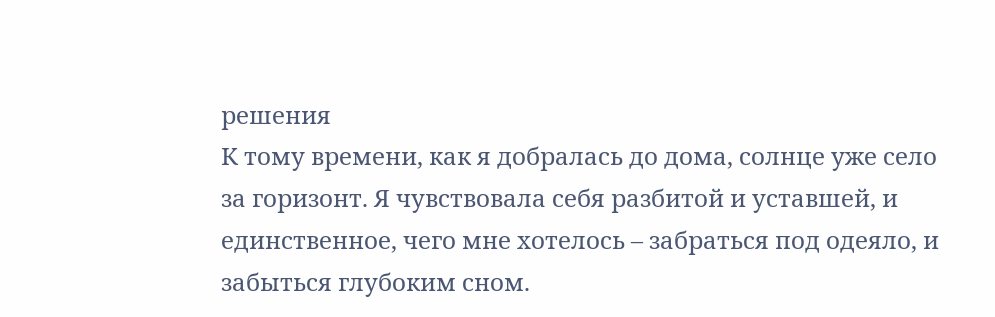решения
К тому времени, как я добралась до дома, солнце уже село за горизонт. Я чувствовала себя разбитой и уставшей, и единственное, чего мне хотелось – забраться под одеяло, и забыться глубоким сном.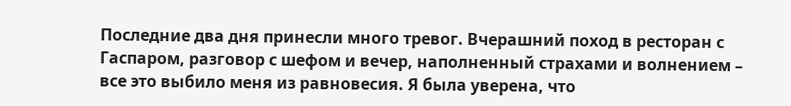Последние два дня принесли много тревог. Вчерашний поход в ресторан с Гаспаром, разговор с шефом и вечер, наполненный страхами и волнением – все это выбило меня из равновесия. Я была уверена, что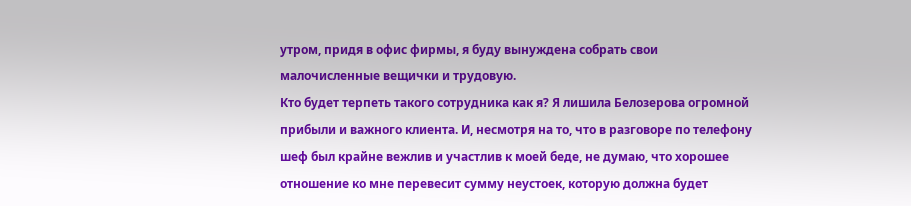утром, придя в офис фирмы, я буду вынуждена собрать свои малочисленные вещички и трудовую.
Кто будет терпеть такого сотрудника как я? Я лишила Белозерова огромной прибыли и важного клиента. И, несмотря на то, что в разговоре по телефону шеф был крайне вежлив и участлив к моей беде, не думаю, что хорошее отношение ко мне перевесит сумму неустоек, которую должна будет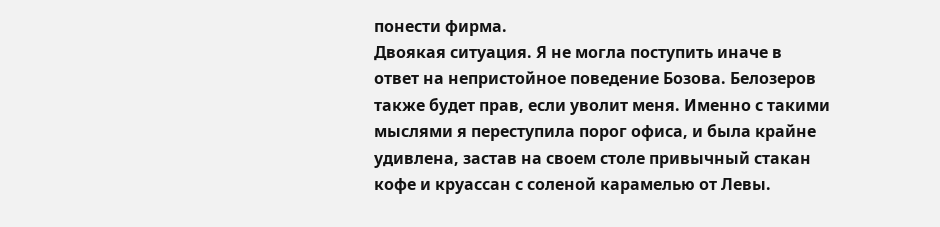понести фирма.
Двоякая ситуация. Я не могла поступить иначе в ответ на непристойное поведение Бозова. Белозеров также будет прав, если уволит меня. Именно с такими мыслями я переступила порог офиса, и была крайне удивлена, застав на своем столе привычный стакан кофе и круассан с соленой карамелью от Левы.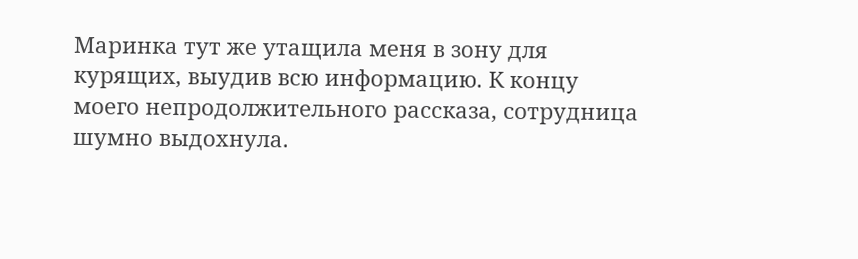Маринка тут же утащила меня в зону для курящих, выудив всю информацию. К концу моего непродолжительного рассказа, сотрудница шумно выдохнула.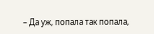– Да уж, попала так попала,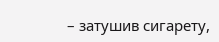– затушив сигарету,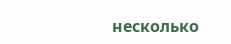несколько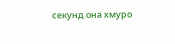секунд она хмуро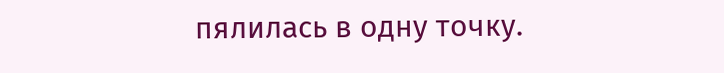пялилась в одну точку.